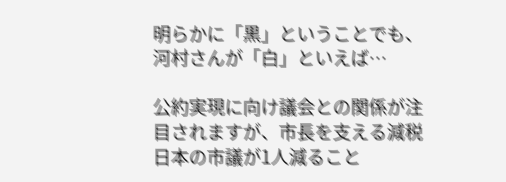明らかに「黒」ということでも、河村さんが「白」といえば…

公約実現に向け議会との関係が注目されますが、市長を支える減税日本の市議が1人減ること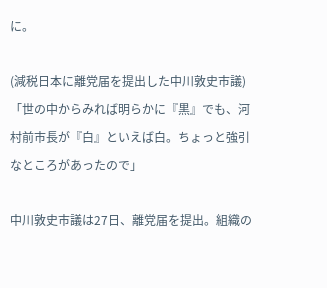に。

(減税日本に離党届を提出した中川敦史市議)
「世の中からみれば明らかに『黒』でも、河村前市長が『白』といえば白。ちょっと強引なところがあったので」

中川敦史市議は27日、離党届を提出。組織の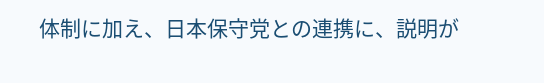体制に加え、日本保守党との連携に、説明が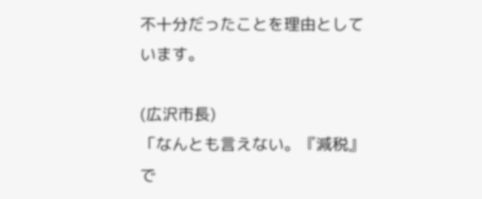不十分だったことを理由としています。

(広沢市長)
「なんとも言えない。『減税』で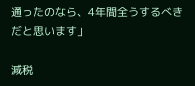通ったのなら、4年間全うするべきだと思います」

減税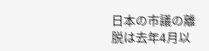日本の市議の離脱は去年4月以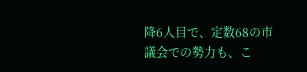降6人目で、定数68の市議会での勢力も、こ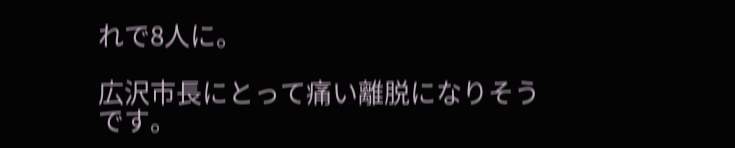れで8人に。

広沢市長にとって痛い離脱になりそうです。